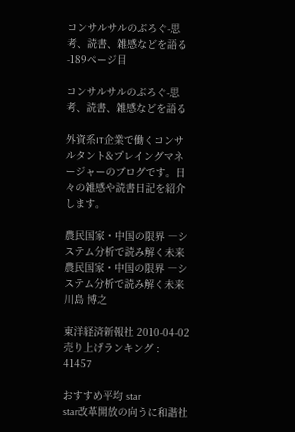コンサルサルのぶろぐ-思考、読書、雑感などを語る -189ページ目

コンサルサルのぶろぐ-思考、読書、雑感などを語る

外資系IT企業で働くコンサルタント&プレイングマネージャーのブログです。日々の雑感や読書日記を紹介します。

農民国家・中国の限界 ―システム分析で読み解く未来
農民国家・中国の限界 ―システム分析で読み解く未来 川島 博之

東洋経済新報社 2010-04-02
売り上げランキング : 41457

おすすめ平均 star
star改革開放の向うに和諧社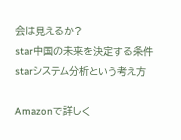会は見えるか?
star中国の未来を決定する条件
starシステム分析という考え方

Amazonで詳しく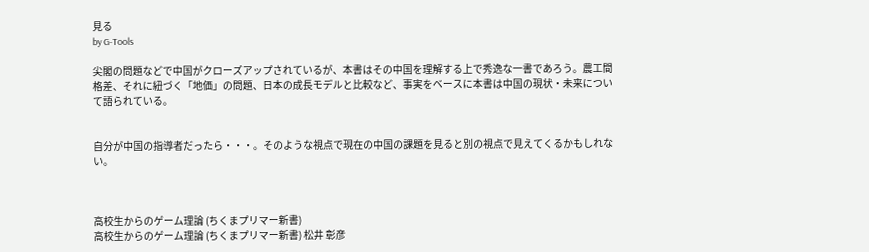見る
by G-Tools

尖閣の問題などで中国がクローズアップされているが、本書はその中国を理解する上で秀逸な一書であろう。農工間格差、それに紐づく「地価」の問題、日本の成長モデルと比較など、事実をベースに本書は中国の現状・未来について語られている。


自分が中国の指導者だったら・・・。そのような視点で現在の中国の課題を見ると別の視点で見えてくるかもしれない。



高校生からのゲーム理論 (ちくまプリマー新書)
高校生からのゲーム理論 (ちくまプリマー新書) 松井 彰彦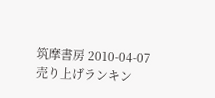筑摩書房 2010-04-07
売り上げランキン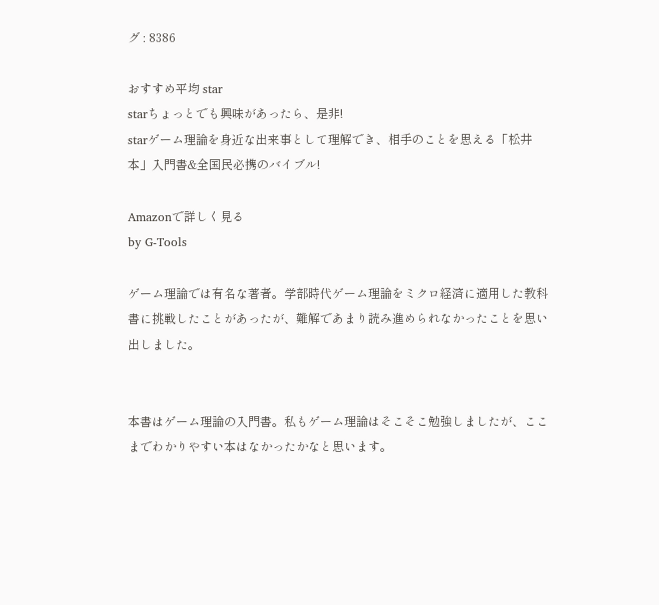グ : 8386

おすすめ平均 star
starちょっとでも興味があったら、是非!
starゲーム理論を身近な出来事として理解でき、相手のことを思える「松井本」入門書&全国民必携のバイブル!

Amazonで詳しく見る
by G-Tools

ゲーム理論では有名な著者。学部時代ゲーム理論をミクロ経済に適用した教科書に挑戦したことがあったが、難解であまり読み進められなかったことを思い出しました。


本書はゲーム理論の入門書。私もゲーム理論はそこそこ勉強しましたが、ここまでわかりやすい本はなかったかなと思います。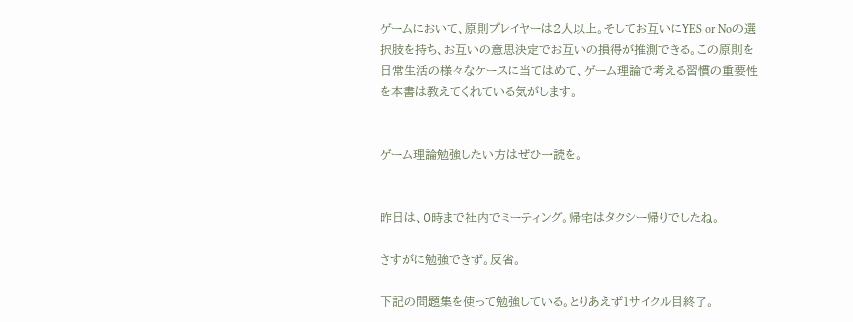ゲームにおいて、原則プレイヤーは2人以上。そしてお互いにYES or Noの選択肢を持ち、お互いの意思決定でお互いの損得が推測できる。この原則を日常生活の様々なケースに当てはめて、ゲーム理論で考える習慣の重要性を本書は教えてくれている気がします。


ゲーム理論勉強したい方はぜひ一読を。


昨日は、0時まで社内でミーティング。帰宅はタクシー帰りでしたね。

さすがに勉強できず。反省。

下記の問題集を使って勉強している。とりあえず1サイクル目終了。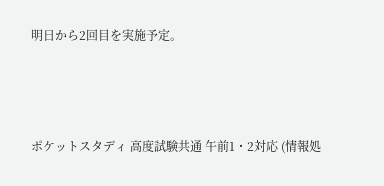明日から2回目を実施予定。



ポケットスタディ 高度試験共通 午前1・2対応 (情報処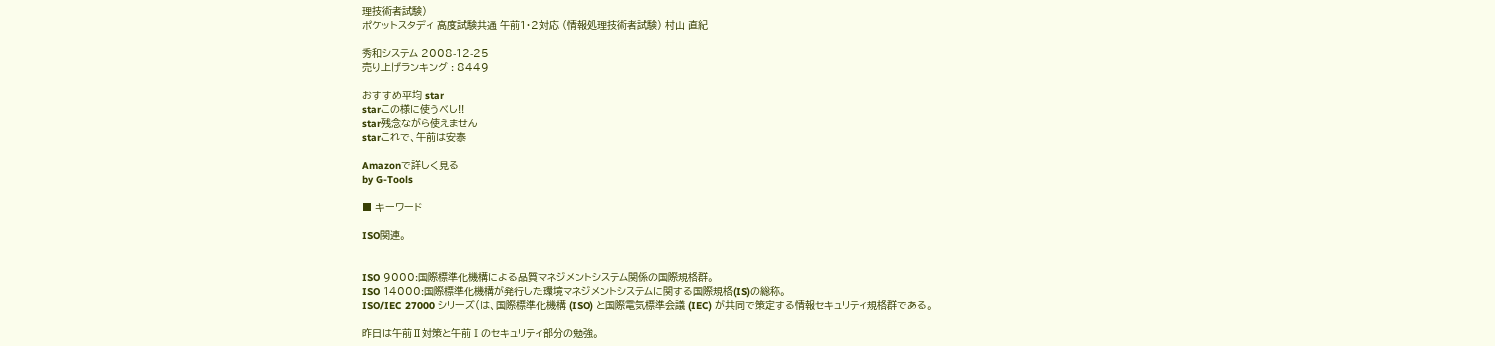理技術者試験)
ポケットスタディ 高度試験共通 午前1・2対応 (情報処理技術者試験) 村山 直紀

秀和システム 2008-12-25
売り上げランキング : 8449

おすすめ平均 star
starこの様に使うべし!!
star残念ながら使えません
starこれで、午前は安泰

Amazonで詳しく見る
by G-Tools

■ キーワード

ISO関連。


ISO 9000:国際標準化機構による品質マネジメントシステム関係の国際規格群。
ISO 14000:国際標準化機構が発行した環境マネジメントシステムに関する国際規格(IS)の総称。
ISO/IEC 27000 シリーズ(は、国際標準化機構 (ISO) と国際電気標準会議 (IEC) が共同で策定する情報セキュリティ規格群である。

昨日は午前Ⅱ対策と午前Ⅰのセキュリティ部分の勉強。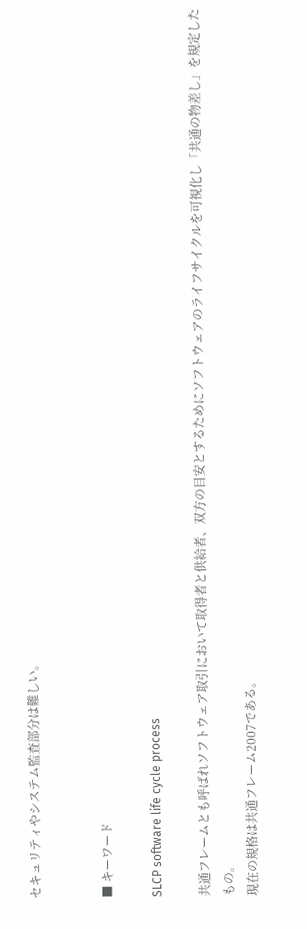セキュリティやシステム監査部分は難しい。


■ キーワード

SLCP software life cycle process

共通フレームとも呼ばれソフトウェア取引において取得者と供給者、双方の目安とするためにソフトウェアのライフサイクルを可視化し「共通の物差し」を規定したもの。
現在の規格は共通フレーム2007である。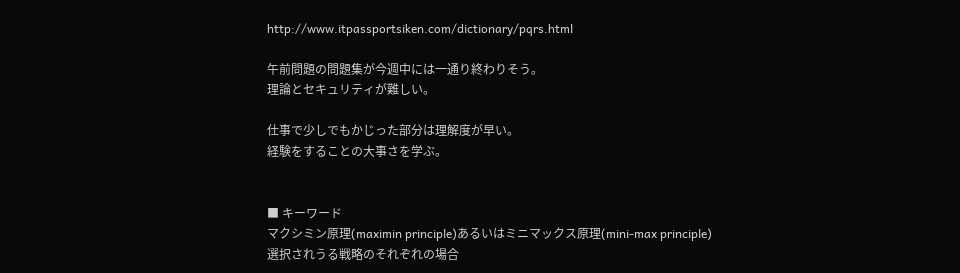http://www.itpassportsiken.com/dictionary/pqrs.html

午前問題の問題集が今週中には一通り終わりそう。
理論とセキュリティが難しい。

仕事で少しでもかじった部分は理解度が早い。
経験をすることの大事さを学ぶ。


■ キーワード
マクシミン原理(maximin principle)あるいはミニマックス原理(mini-max principle)
選択されうる戦略のそれぞれの場合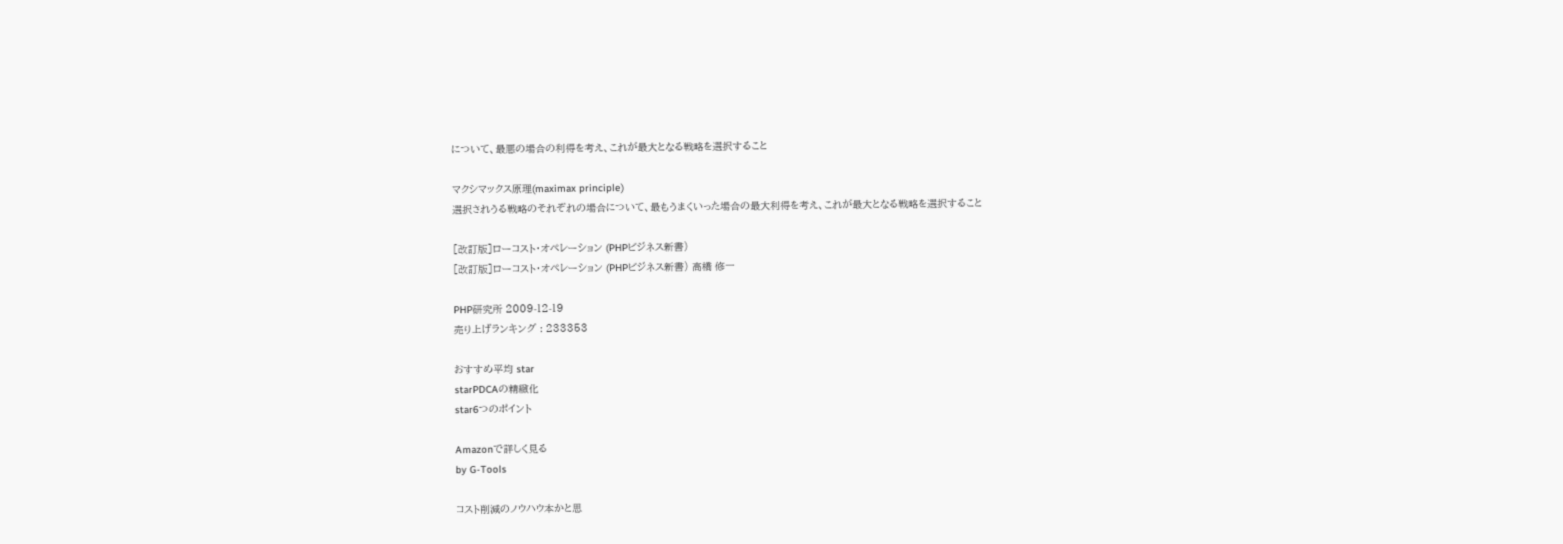について、最悪の場合の利得を考え、これが最大となる戦略を選択すること

マクシマックス原理(maximax principle)
選択されうる戦略のそれぞれの場合について、最もうまくいった場合の最大利得を考え、これが最大となる戦略を選択すること

[改訂版]ローコスト・オペレーション (PHPビジネス新書)
[改訂版]ローコスト・オペレーション (PHPビジネス新書) 高橋 修一

PHP研究所 2009-12-19
売り上げランキング : 233353

おすすめ平均 star
starPDCAの精緻化
star6つのポイント

Amazonで詳しく見る
by G-Tools

コスト削減のノウハウ本かと思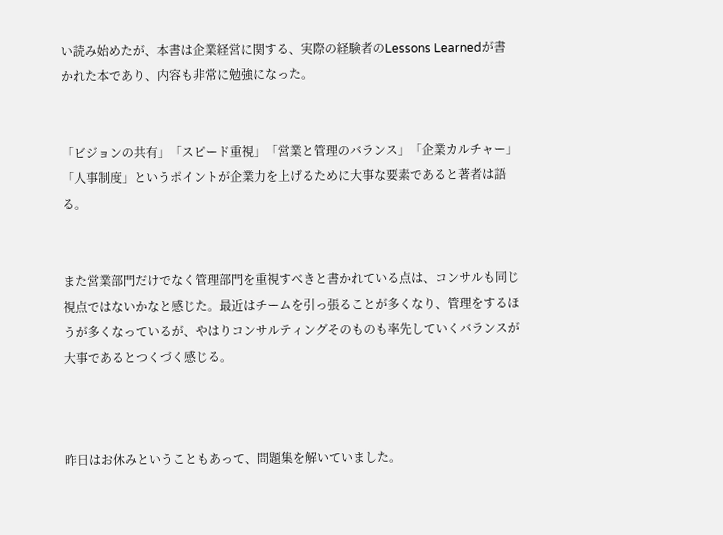い読み始めたが、本書は企業経営に関する、実際の経験者のLessons Learnedが書かれた本であり、内容も非常に勉強になった。


「ビジョンの共有」「スピード重視」「営業と管理のバランス」「企業カルチャー」「人事制度」というポイントが企業力を上げるために大事な要素であると著者は語る。


また営業部門だけでなく管理部門を重視すべきと書かれている点は、コンサルも同じ視点ではないかなと感じた。最近はチームを引っ張ることが多くなり、管理をするほうが多くなっているが、やはりコンサルティングそのものも率先していくバランスが大事であるとつくづく感じる。



昨日はお休みということもあって、問題集を解いていました。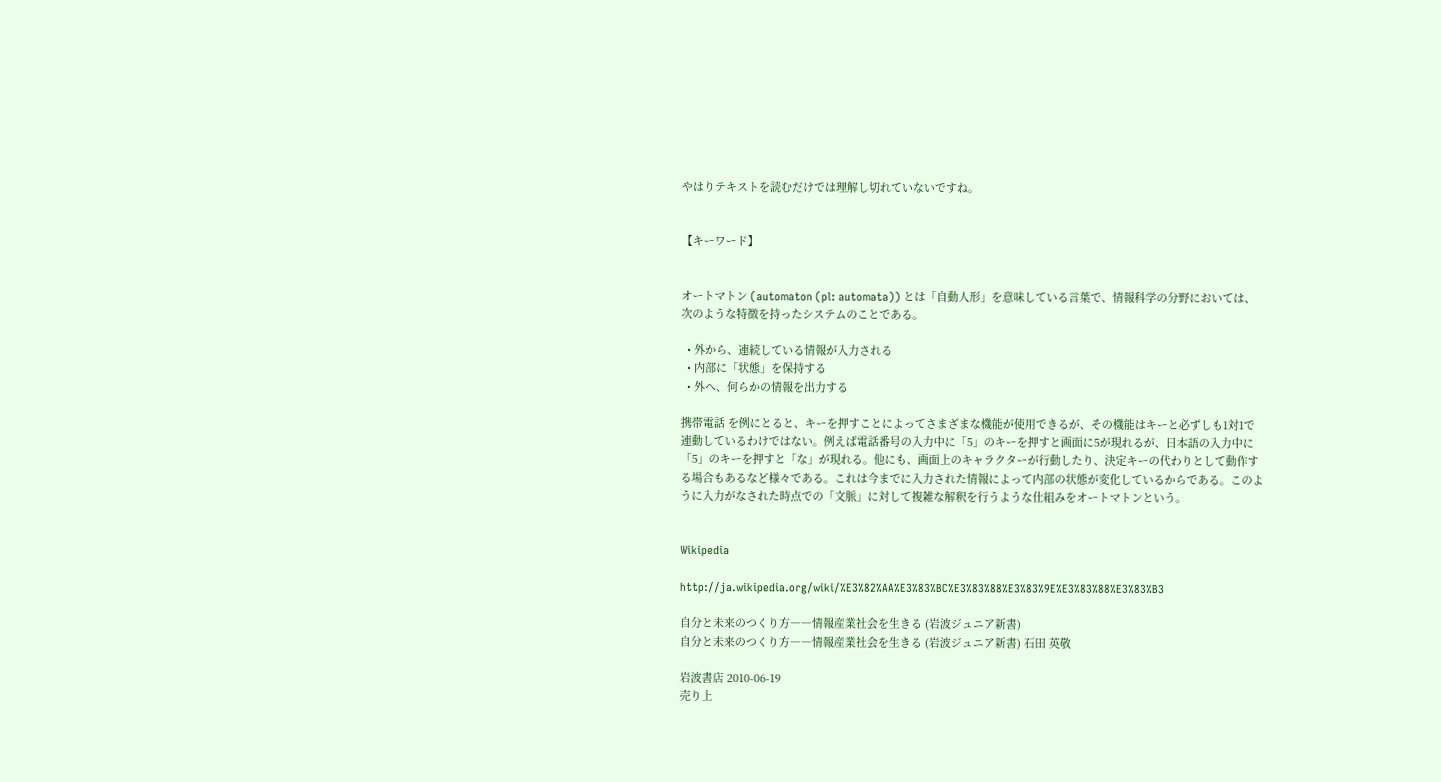やはりテキストを読むだけでは理解し切れていないですね。


【キーワード】


オートマトン (automaton (pl: automata)) とは「自動人形」を意味している言葉で、情報科学の分野においては、次のような特徴を持ったシステムのことである。

  • 外から、連続している情報が入力される
  • 内部に「状態」を保持する
  • 外へ、何らかの情報を出力する

携帯電話 を例にとると、キーを押すことによってさまざまな機能が使用できるが、その機能はキーと必ずしも1対1で連動しているわけではない。例えば電話番号の入力中に「5」のキーを押すと画面に5が現れるが、日本語の入力中に「5」のキーを押すと「な」が現れる。他にも、画面上のキャラクターが行動したり、決定キーの代わりとして動作する場合もあるなど様々である。これは今までに入力された情報によって内部の状態が変化しているからである。このように入力がなされた時点での「文脈」に対して複雑な解釈を行うような仕組みをオートマトンという。


Wikipedia

http://ja.wikipedia.org/wiki/%E3%82%AA%E3%83%BC%E3%83%88%E3%83%9E%E3%83%88%E3%83%B3

自分と未来のつくり方――情報産業社会を生きる (岩波ジュニア新書)
自分と未来のつくり方――情報産業社会を生きる (岩波ジュニア新書) 石田 英敬

岩波書店 2010-06-19
売り上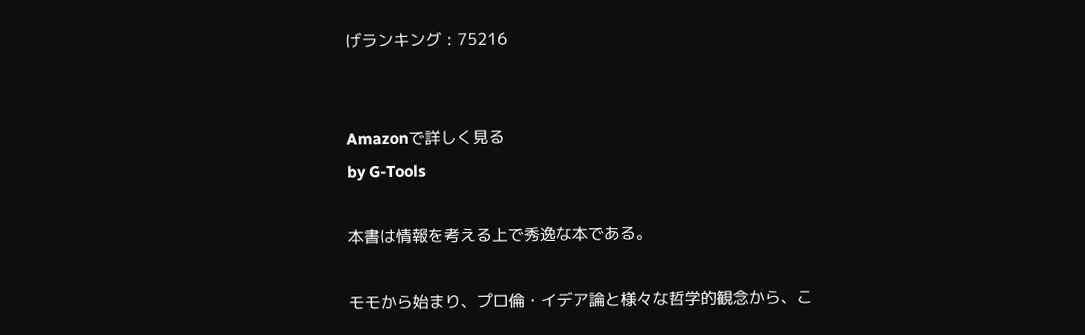げランキング : 75216


Amazonで詳しく見る
by G-Tools

本書は情報を考える上で秀逸な本である。

モモから始まり、プロ倫・イデア論と様々な哲学的観念から、こ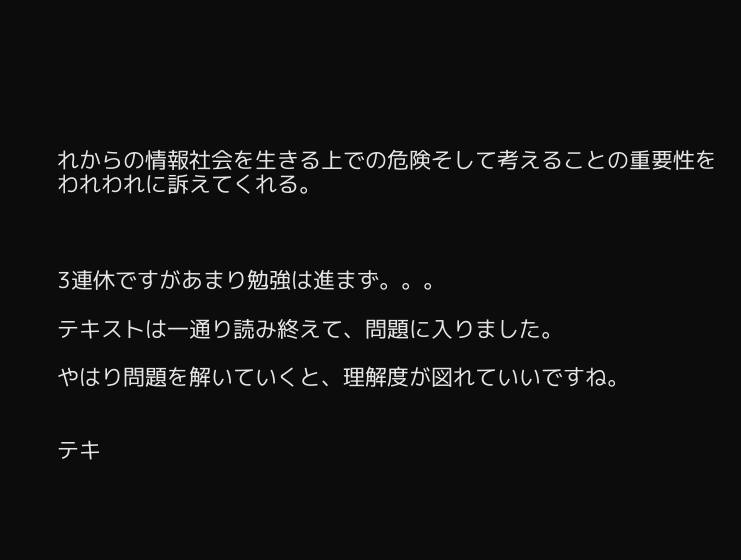れからの情報社会を生きる上での危険そして考えることの重要性をわれわれに訴えてくれる。



3連休ですがあまり勉強は進まず。。。

テキストは一通り読み終えて、問題に入りました。

やはり問題を解いていくと、理解度が図れていいですね。


テキ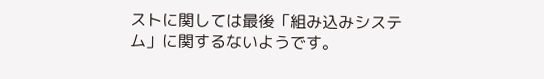ストに関しては最後「組み込みシステム」に関するないようです。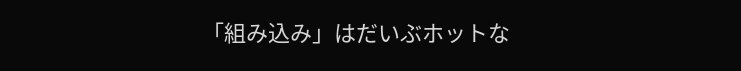「組み込み」はだいぶホットな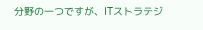分野の一つですが、ITストラテジ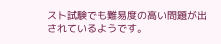スト試験でも難易度の高い問題が出されているようです。